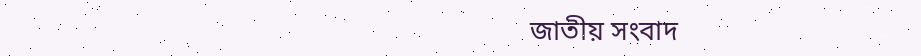জাতীয় সংবাদ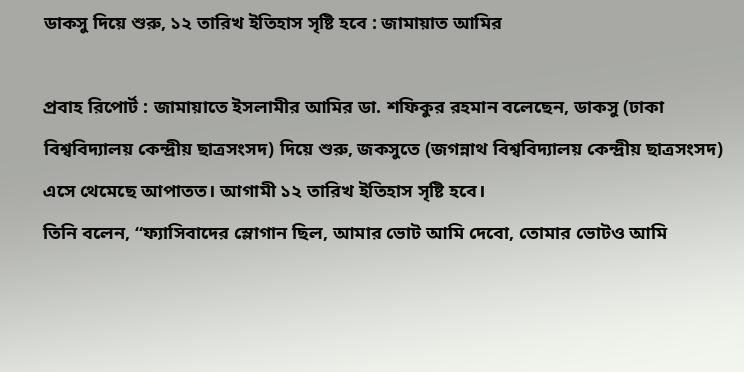ডাকসু দিয়ে শুরু, ১২ তারিখ ইতিহাস সৃষ্টি হবে : জামায়াত আমির

প্রবাহ রিপোর্ট : জামায়াতে ইসলামীর আমির ডা. শফিকুর রহমান বলেছেন, ডাকসু (ঢাকা বিশ্ববিদ্যালয় কেন্দ্রীয় ছাত্রসংসদ) দিয়ে শুরু, জকসুতে (জগন্নাথ বিশ্ববিদ্যালয় কেন্দ্রীয় ছাত্রসংসদ) এসে থেমেছে আপাতত। আগামী ১২ তারিখ ইতিহাস সৃষ্টি হবে।
তিনি বলেন, “ফ্যাসিবাদের স্লোগান ছিল, আমার ভোট আমি দেবো, তোমার ভোটও আমি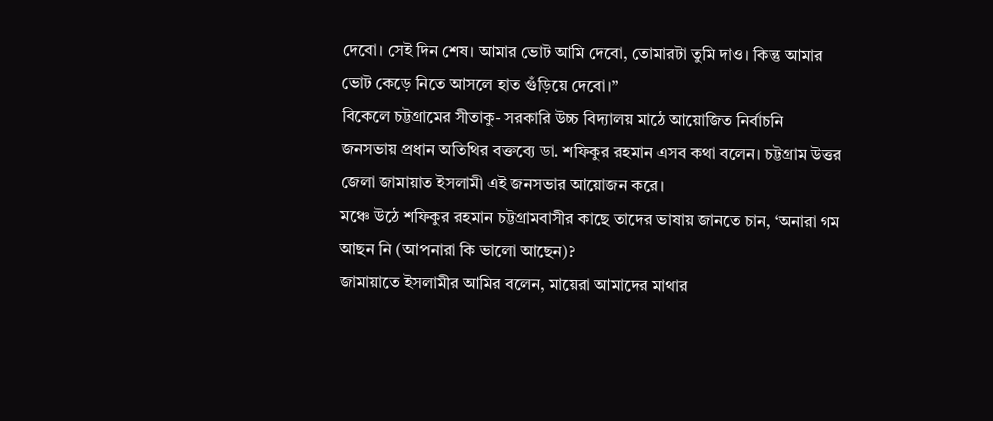দেবো। সেই দিন শেষ। আমার ভোট আমি দেবো, তোমারটা তুমি দাও। কিন্তু আমার ভোট কেড়ে নিতে আসলে হাত গুঁড়িয়ে দেবো।”
বিকেলে চট্টগ্রামের সীতাকু- সরকারি উচ্চ বিদ্যালয় মাঠে আয়োজিত নির্বাচনি জনসভায় প্রধান অতিথির বক্তব্যে ডা. শফিকুর রহমান এসব কথা বলেন। চট্টগ্রাম উত্তর জেলা জামায়াত ইসলামী এই জনসভার আয়োজন করে।
মঞ্চে উঠে শফিকুর রহমান চট্টগ্রামবাসীর কাছে তাদের ভাষায় জানতে চান, ‘অনারা গম আছন নি (আপনারা কি ভালো আছেন)?
জামায়াতে ইসলামীর আমির বলেন, মায়েরা আমাদের মাথার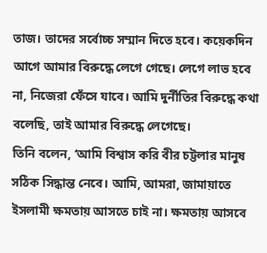তাজ। তাদের সর্বোচ্চ সম্মান দিতে হবে। কয়েকদিন আগে আমার বিরুদ্ধে লেগে গেছে। লেগে লাভ হবে না, নিজেরা ফেঁসে যাবে। আমি দুর্নীতির বিরুদ্ধে কথা বলেছি, তাই আমার বিরুদ্ধে লেগেছে।
তিনি বলেন, ‘আমি বিশ্বাস করি বীর চট্টলার মানুষ সঠিক সিদ্ধান্ত নেবে। আমি, আমরা, জামায়াতে ইসলামী ক্ষমতায় আসতে চাই না। ক্ষমতায় আসবে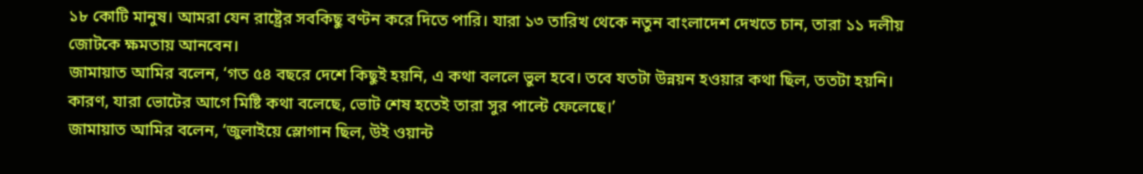১৮ কোটি মানুষ। আমরা যেন রাষ্ট্রের সবকিছু বণ্টন করে দিতে পারি। যারা ১৩ তারিখ থেকে নতুন বাংলাদেশ দেখতে চান, তারা ১১ দলীয় জোটকে ক্ষমতায় আনবেন।
জামায়াত আমির বলেন, ‘গত ৫৪ বছরে দেশে কিছুই হয়নি, এ কথা বললে ভুল হবে। তবে যতটা উন্নয়ন হওয়ার কথা ছিল, ততটা হয়নি। কারণ, যারা ভোটের আগে মিষ্টি কথা বলেছে, ভোট শেষ হতেই তারা সুর পাল্টে ফেলেছে।’
জামায়াত আমির বলেন, ‘জুলাইয়ে স্লোগান ছিল, উই ওয়ান্ট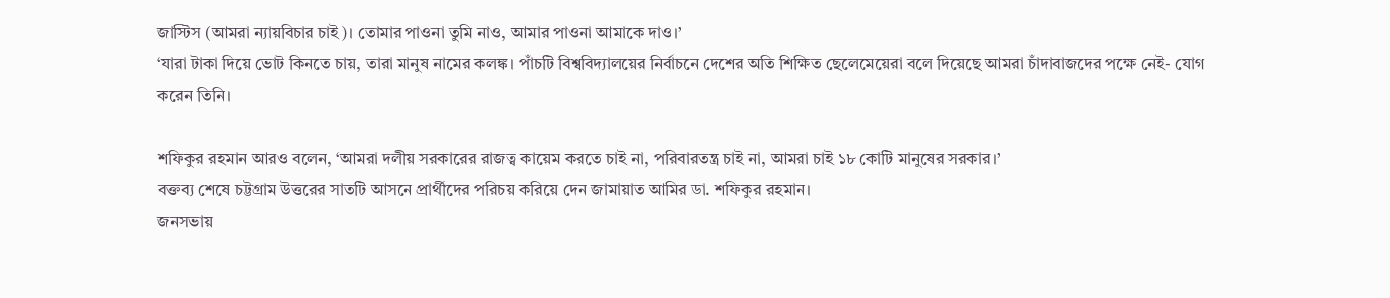জাস্টিস (আমরা ন্যায়বিচার চাই)। তোমার পাওনা তুমি নাও, আমার পাওনা আমাকে দাও।’
‘যারা টাকা দিয়ে ভোট কিনতে চায়, তারা মানুষ নামের কলঙ্ক। পাঁচটি বিশ্ববিদ্যালয়ের নির্বাচনে দেশের অতি শিক্ষিত ছেলেমেয়েরা বলে দিয়েছে আমরা চাঁদাবাজদের পক্ষে নেই- যোগ করেন তিনি।

শফিকুর রহমান আরও বলেন, ‘আমরা দলীয় সরকারের রাজত্ব কায়েম করতে চাই না, পরিবারতন্ত্র চাই না, আমরা চাই ১৮ কোটি মানুষের সরকার।’
বক্তব্য শেষে চট্টগ্রাম উত্তরের সাতটি আসনে প্রার্থীদের পরিচয় করিয়ে দেন জামায়াত আমির ডা. শফিকুর রহমান।
জনসভায়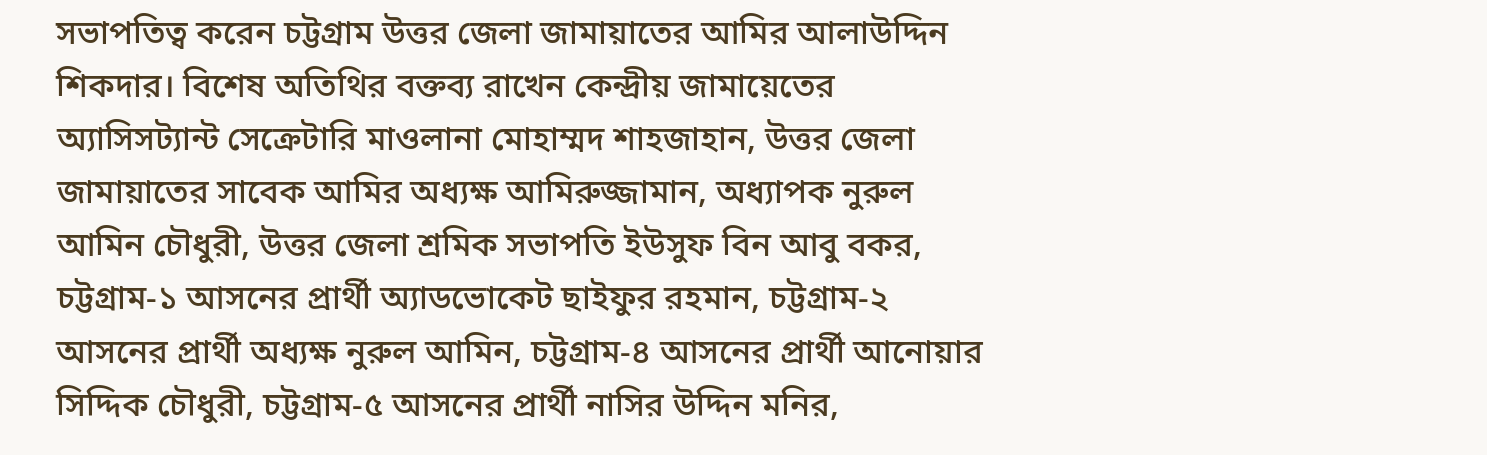সভাপতিত্ব করেন চট্টগ্রাম উত্তর জেলা জামায়াতের আমির আলাউদ্দিন শিকদার। বিশেষ অতিথির বক্তব্য রাখেন কেন্দ্রীয় জামায়েতের অ্যাসিসট্যান্ট সেক্রেটারি মাওলানা মোহাম্মদ শাহজাহান, উত্তর জেলা জামায়াতের সাবেক আমির অধ্যক্ষ আমিরুজ্জামান, অধ্যাপক নুরুল আমিন চৌধুরী, উত্তর জেলা শ্রমিক সভাপতি ইউসুফ বিন আবু বকর, চট্টগ্রাম-১ আসনের প্রার্থী অ্যাডভোকেট ছাইফুর রহমান, চট্টগ্রাম-২ আসনের প্রার্থী অধ্যক্ষ নুরুল আমিন, চট্টগ্রাম-৪ আসনের প্রার্থী আনোয়ার সিদ্দিক চৌধুরী, চট্টগ্রাম-৫ আসনের প্রার্থী নাসির উদ্দিন মনির,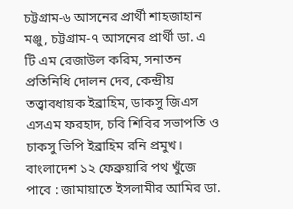চট্টগ্রাম-৬ আসনের প্রার্থী শাহজাহান মঞ্জু, চট্টগ্রাম-৭ আসনের প্রার্থী ডা. এ টি এম রেজাউল করিম, সনাতন প্রতিনিধি দোলন দেব, কেন্দ্রীয় তত্ত্বাবধায়ক ইব্রাহিম, ডাকসু জিএস এসএম ফরহাদ, চবি শিবির সভাপতি ও চাকসু ভিপি ইব্রাহিম রনি প্রমুখ।
বাংলাদেশ ১২ ফেব্রুয়ারি পথ খুঁজে পাবে : জামায়াতে ইসলামীর আমির ডা.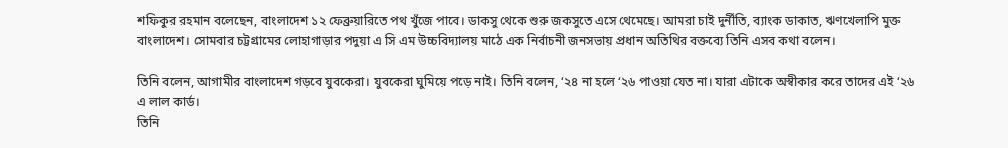শফিকুর রহমান বলেছেন, বাংলাদেশ ১২ ফেব্রুয়ারিতে পথ খুঁজে পাবে। ডাকসু থেকে শুরু জকসুতে এসে থেমেছে। আমরা চাই দুর্নীতি, ব্যাংক ডাকাত, ঋণখেলাপি মুক্ত বাংলাদেশ। সোমবার চট্টগ্রামের লোহাগাড়ার পদুয়া এ সি এম উচ্চবিদ্যালয় মাঠে এক নির্বাচনী জনসভায় প্রধান অতিথির বক্তব্যে তিনি এসব কথা বলেন।

তিনি বলেন, আগামীর বাংলাদেশ গড়বে যুবকেরা। যুবকেরা ঘুমিয়ে পড়ে নাই। তিনি বলেন, ‘২৪ না হলে ‘২৬ পাওয়া যেত না। যারা এটাকে অস্বীকার করে তাদের এই ‘২৬ এ লাল কার্ড।
তিনি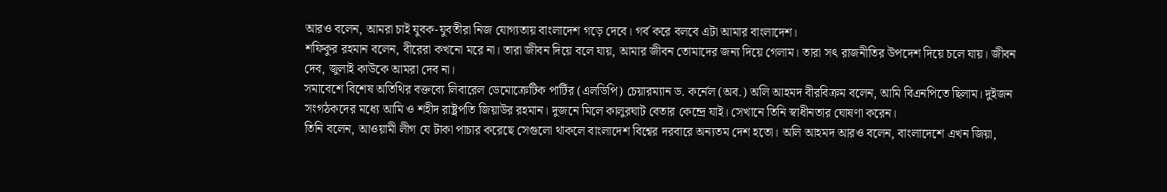আরও বলেন, আমরা চাই যুবক-যুবতীরা নিজ যোগ্যতায় বাংলাদেশ গড়ে দেবে। গর্ব করে বলবে এটা আমার বাংলাদেশ।
শফিকুর রহমান বলেন, বীরেরা কখনো মরে না। তারা জীবন দিয়ে বলে যায়, আমার জীবন তোমাদের জন্য দিয়ে গেলাম। তারা সৎ রাজনীতির উপদেশ দিয়ে চলে যায়। জীবন দেব, জুলাই কাউকে আমরা দেব না।
সমাবেশে বিশেষ অতিথির বক্তব্যে লিবারেল ডেমোক্রেটিক পার্টির (এলডিপি) চেয়ারম্যান ড. কর্নেল (অব.) অলি আহমদ বীরবিক্রম বলেন, আমি বিএনপিতে ছিলাম। দুইজন সংগঠকদের মধ্যে আমি ও শহীদ রাষ্ট্রপতি জিয়াউর রহমান। দুজনে মিলে কালুরঘাট বেতার কেন্দ্রে যাই। সেখানে তিনি স্বাধীনতার ঘোষণা করেন।
তিনি বলেন, আওয়ামী লীগ যে টাকা পাচার করেছে সেগুলো থাকলে বাংলাদেশ বিশ্বের দরবারে অন্যতম দেশ হতো। অলি আহমদ আরও বলেন, বাংলাদেশে এখন জিয়া,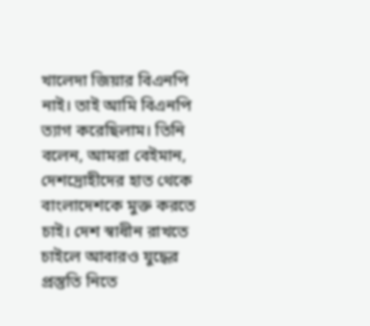খালেদা জিয়ার বিএনপি নাই। তাই আমি বিএনপি ত্যাগ করেছিলাম। তিনি বলেন, আমরা বেইমান, দেশদ্রোহীদের হাত থেকে বাংলাদেশকে মুক্ত করতে চাই। দেশ স্বাধীন রাখতে চাইলে আবারও যুদ্ধের প্রস্তুতি নিতে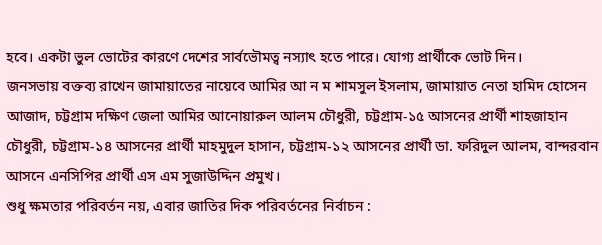হবে। একটা ভুল ভোটের কারণে দেশের সার্বভৌমত্ব নস্যাৎ হতে পারে। যোগ্য প্রার্থীকে ভোট দিন।
জনসভায় বক্তব্য রাখেন জামায়াতের নায়েবে আমির আ ন ম শামসুল ইসলাম, জামায়াত নেতা হামিদ হোসেন আজাদ, চট্টগ্রাম দক্ষিণ জেলা আমির আনোয়ারুল আলম চৌধুরী, চট্টগ্রাম-১৫ আসনের প্রার্থী শাহজাহান চৌধুরী, চট্টগ্রাম-১৪ আসনের প্রার্থী মাহমুদুল হাসান, চট্টগ্রাম-১২ আসনের প্রার্থী ডা. ফরিদুল আলম, বান্দরবান আসনে এনসিপির প্রার্থী এস এম সুজাউদ্দিন প্রমুখ।
শুধু ক্ষমতার পরিবর্তন নয়, এবার জাতির দিক পরিবর্তনের নির্বাচন :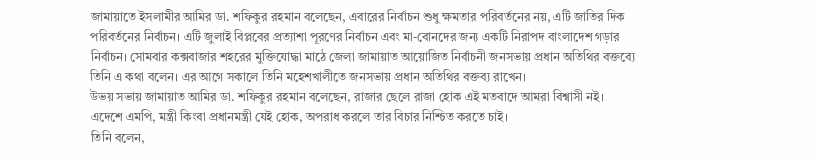জামায়াতে ইসলামীর আমির ডা. শফিকুর রহমান বলেছেন, এবারের নির্বাচন শুধু ক্ষমতার পরিবর্তনের নয়, এটি জাতির দিক পরিবর্তনের নির্বাচন। এটি জুলাই বিপ্লবের প্রত্যাশা পূরণের নির্বাচন এবং মা-বোনদের জন্য একটি নিরাপদ বাংলাদেশ গড়ার নির্বাচন। সোমবার কক্সবাজার শহরের মুক্তিযোদ্ধা মাঠে জেলা জামায়াত আয়োজিত নির্বাচনী জনসভায় প্রধান অতিথির বক্তব্যে তিনি এ কথা বলেন। এর আগে সকালে তিনি মহেশখালীতে জনসভায় প্রধান অতিথির বক্তব্য রাখেন।
উভয় সভায় জামায়াত আমির ডা. শফিকুর রহমান বলেছেন, রাজার ছেলে রাজা হোক এই মতবাদে আমরা বিশ্বাসী নই। এদেশে এমপি, মন্ত্রী কিংবা প্রধানমন্ত্রী যেই হোক, অপরাধ করলে তার বিচার নিশ্চিত করতে চাই।
তিনি বলেন,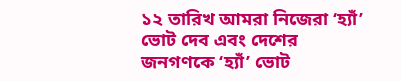১২ তারিখ আমরা নিজেরা ‘হ্যাঁ’ ভোট দেব এবং দেশের জনগণকে ‘হ্যাঁ’ ভোট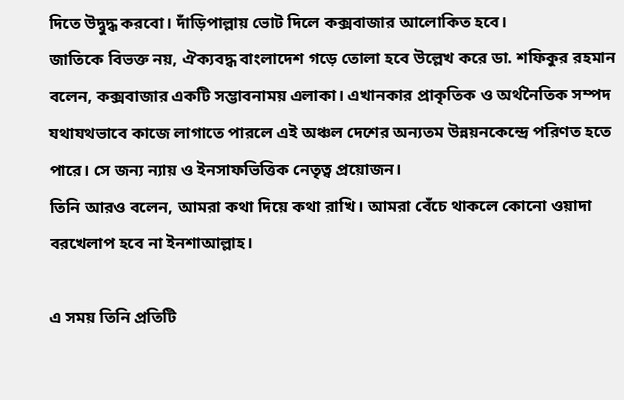দিতে উদ্বুদ্ধ করবো। দাঁড়িপাল্লায় ভোট দিলে কক্সবাজার আলোকিত হবে।
জাতিকে বিভক্ত নয়, ঐক্যবদ্ধ বাংলাদেশ গড়ে তোলা হবে উল্লেখ করে ডা. শফিকুর রহমান বলেন, কক্সবাজার একটি সম্ভাবনাময় এলাকা। এখানকার প্রাকৃতিক ও অর্থনৈতিক সম্পদ যথাযথভাবে কাজে লাগাতে পারলে এই অঞ্চল দেশের অন্যতম উন্নয়নকেন্দ্রে পরিণত হতে পারে। সে জন্য ন্যায় ও ইনসাফভিত্তিক নেতৃত্ব প্রয়োজন।
তিনি আরও বলেন, আমরা কথা দিয়ে কথা রাখি। আমরা বেঁচে থাকলে কোনো ওয়াদা বরখেলাপ হবে না ইনশাআল্লাহ।

এ সময় তিনি প্রতিটি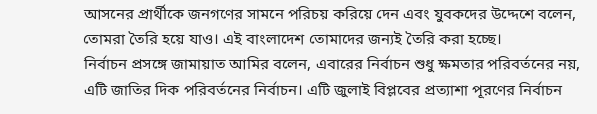আসনের প্রার্থীকে জনগণের সামনে পরিচয় করিয়ে দেন এবং যুবকদের উদ্দেশে বলেন, তোমরা তৈরি হয়ে যাও। এই বাংলাদেশ তোমাদের জন্যই তৈরি করা হচ্ছে।
নির্বাচন প্রসঙ্গে জামায়াত আমির বলেন, এবারের নির্বাচন শুধু ক্ষমতার পরিবর্তনের নয়, এটি জাতির দিক পরিবর্তনের নির্বাচন। এটি জুলাই বিপ্লবের প্রত্যাশা পূরণের নির্বাচন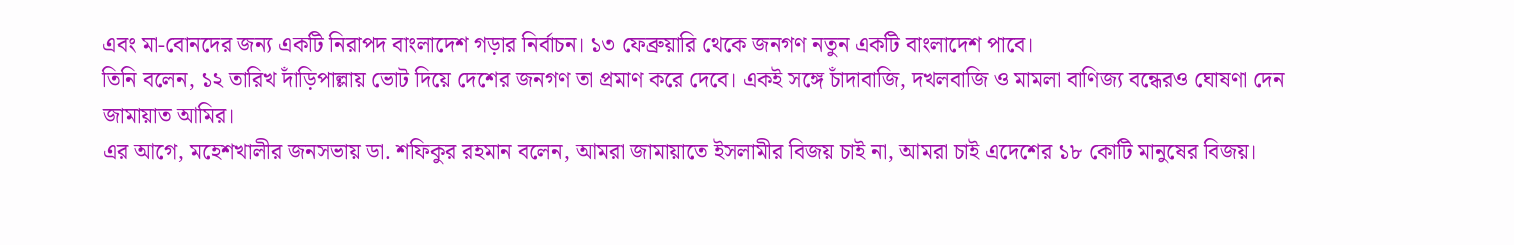এবং মা-বোনদের জন্য একটি নিরাপদ বাংলাদেশ গড়ার নির্বাচন। ১৩ ফেব্রুয়ারি থেকে জনগণ নতুন একটি বাংলাদেশ পাবে।
তিনি বলেন, ১২ তারিখ দাঁড়িপাল্লায় ভোট দিয়ে দেশের জনগণ তা প্রমাণ করে দেবে। একই সঙ্গে চাঁদাবাজি, দখলবাজি ও মামলা বাণিজ্য বন্ধেরও ঘোষণা দেন জামায়াত আমির।
এর আগে, মহেশখালীর জনসভায় ডা. শফিকুর রহমান বলেন, আমরা জামায়াতে ইসলামীর বিজয় চাই না, আমরা চাই এদেশের ১৮ কোটি মানুষের বিজয়।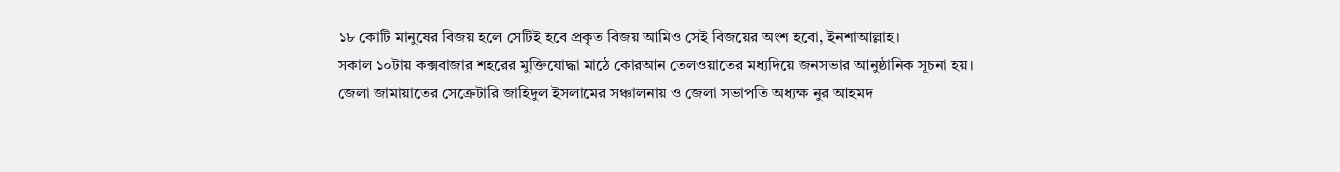১৮ কোটি মানুষের বিজয় হলে সেটিই হবে প্রকৃত বিজয় আমিও সেই বিজয়ের অংশ হবো, ইনশাআল্লাহ।
সকাল ১০টায় কক্সবাজার শহরের মুক্তিযোদ্ধা মাঠে কোরআন তেলওয়াতের মধ্যদিয়ে জনসভার আনুষ্ঠানিক সূচনা হয়।
জেলা জামায়াতের সেক্রেটারি জাহিদুল ইসলামের সঞ্চালনায় ও জেলা সভাপতি অধ্যক্ষ নুর আহমদ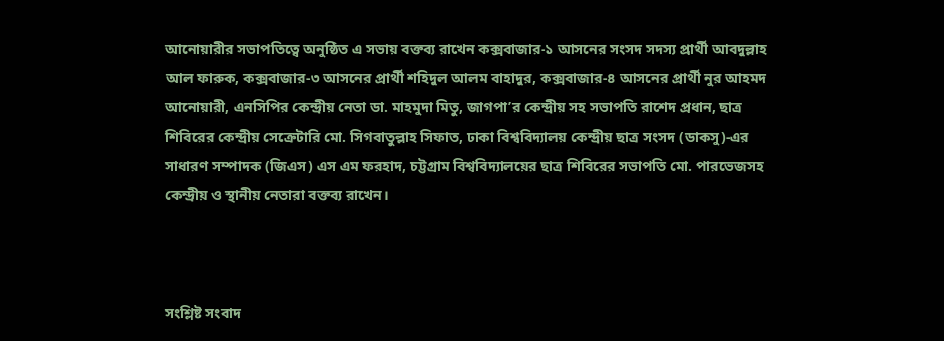আনোয়ারীর সভাপতিত্বে অনুষ্ঠিত এ সভায় বক্তব্য রাখেন কক্সবাজার-১ আসনের সংসদ সদস্য প্রার্থী আবদুল্লাহ আল ফারুক, কক্সবাজার-৩ আসনের প্রার্থী শহিদুল আলম বাহাদুর, কক্সবাজার-৪ আসনের প্রার্থী নুর আহমদ আনোয়ারী, এনসিপির কেন্দ্রীয় নেতা ডা. মাহমুদা মিতু, জাগপা’র কেন্দ্রীয় সহ সভাপতি রাশেদ প্রধান, ছাত্র শিবিরের কেন্দ্রীয় সেক্রেটারি মো. সিগবাতুল্লাহ সিফাত, ঢাকা বিশ্ববিদ্যালয় কেন্দ্রীয় ছাত্র সংসদ (ডাকসু)-এর সাধারণ সম্পাদক (জিএস) এস এম ফরহাদ, চট্টগ্রাম বিশ্ববিদ্যালয়ের ছাত্র শিবিরের সভাপতি মো. পারভেজসহ কেন্দ্রীয় ও স্থানীয় নেতারা বক্তব্য রাখেন।



সংশ্লিষ্ট সংবাদ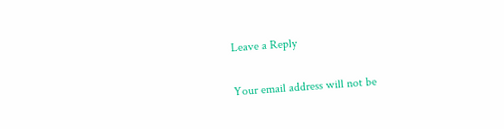Leave a Reply

Your email address will not be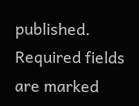published. Required fields are marked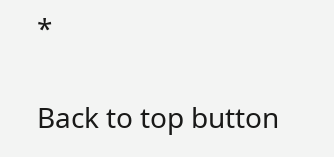*

Back to top button